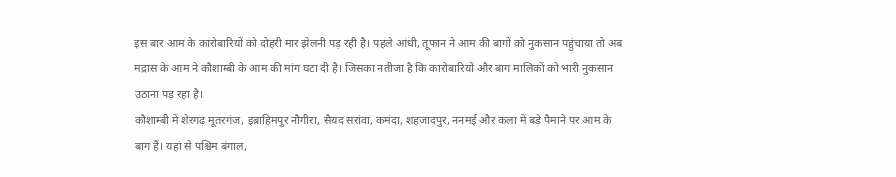इस बार आम के कारोबारियों को दोहरी मार झेलनी पड़ रही है। पहले आंधी, तूफान ने आम की बागों को नुकसान पहुंचाया तो अब मद्रास के आम ने कौशाम्बी के आम की मांग घटा दी है। जिसका नतीजा है कि कारोबारियों और बाग मालिकों को भारी नुकसान उठाना पड़ रहा है।
कौशाम्बी में शेरगढ़ मूतरगंज, इब्राहिमपुर नौगीरा, सैयद सरांवा, कमंदा, शहजादपुर, ननमई और कला में बड़े पैमाने पर आम के बाग हैं। यहां से पश्चिम बंगाल,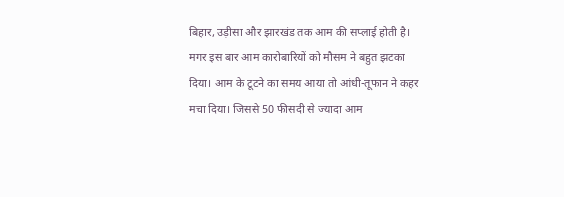बिहार, उड़ीसा और झारखंड तक आम की सप्लाई होती है। मगर इस बार आम कारोबारियों को मौसम ने बहुत झटका दिया। आम के टूटने का समय आया तो आंधी-तूफान ने कहर मचा दिया। जिससे 50 फीसदी से ज्यादा आम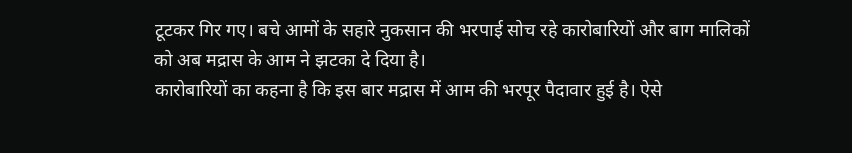टूटकर गिर गए। बचे आमों के सहारे नुकसान की भरपाई सोच रहे कारोबारियों और बाग मालिकों को अब मद्रास के आम ने झटका दे दिया है।
कारोबारियों का कहना है कि इस बार मद्रास में आम की भरपूर पैदावार हुई है। ऐसे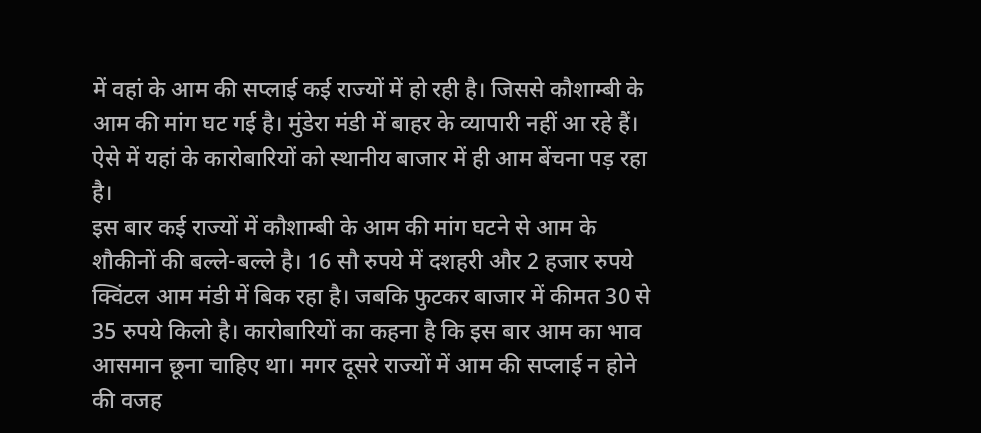में वहां के आम की सप्लाई कई राज्यों में हो रही है। जिससे कौशाम्बी के आम की मांग घट गई है। मुंडेरा मंडी में बाहर के व्यापारी नहीं आ रहे हैं। ऐसे में यहां के कारोबारियों को स्थानीय बाजार में ही आम बेंचना पड़ रहा है।
इस बार कई राज्यों में कौशाम्बी के आम की मांग घटने से आम के शौकीनों की बल्ले-बल्ले है। 16 सौ रुपये में दशहरी और 2 हजार रुपये क्विंटल आम मंडी में बिक रहा है। जबकि फुटकर बाजार में कीमत 30 से 35 रुपये किलो है। कारोबारियों का कहना है कि इस बार आम का भाव आसमान छूना चाहिए था। मगर दूसरे राज्यों में आम की सप्लाई न होने की वजह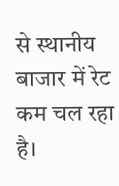से स्थानीय बाजार में रेट कम चल रहा है।